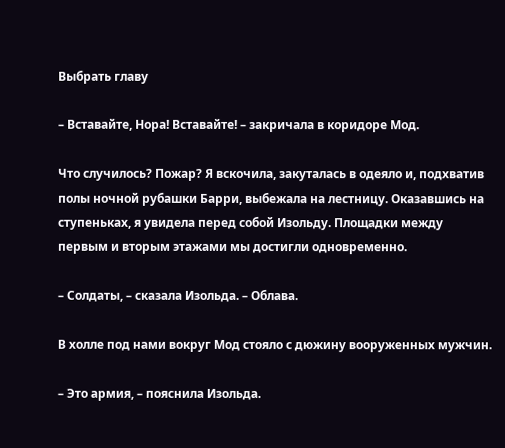Выбрать главу

– Вставайте, Нора! Вставайте! – закричала в коридоре Мод.

Что случилось? Пожар? Я вскочила, закуталась в одеяло и, подхватив полы ночной рубашки Барри, выбежала на лестницу. Оказавшись на ступеньках, я увидела перед собой Изольду. Площадки между первым и вторым этажами мы достигли одновременно.

– Солдаты, – сказала Изольда. – Облава.

В холле под нами вокруг Мод стояло с дюжину вооруженных мужчин.

– Это армия, – пояснила Изольда.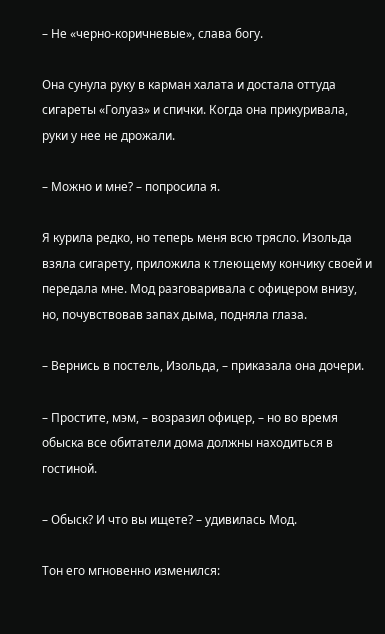– Не «черно-коричневые», слава богу.

Она сунула руку в карман халата и достала оттуда сигареты «Голуаз» и спички. Когда она прикуривала, руки у нее не дрожали.

– Можно и мне? – попросила я.

Я курила редко, но теперь меня всю трясло. Изольда взяла сигарету, приложила к тлеющему кончику своей и передала мне. Мод разговаривала с офицером внизу, но, почувствовав запах дыма, подняла глаза.

– Вернись в постель, Изольда, – приказала она дочери.

– Простите, мэм, – возразил офицер, – но во время обыска все обитатели дома должны находиться в гостиной.

– Обыск? И что вы ищете? – удивилась Мод.

Тон его мгновенно изменился: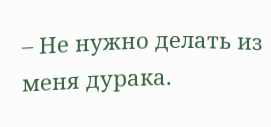– Не нужно делать из меня дурака.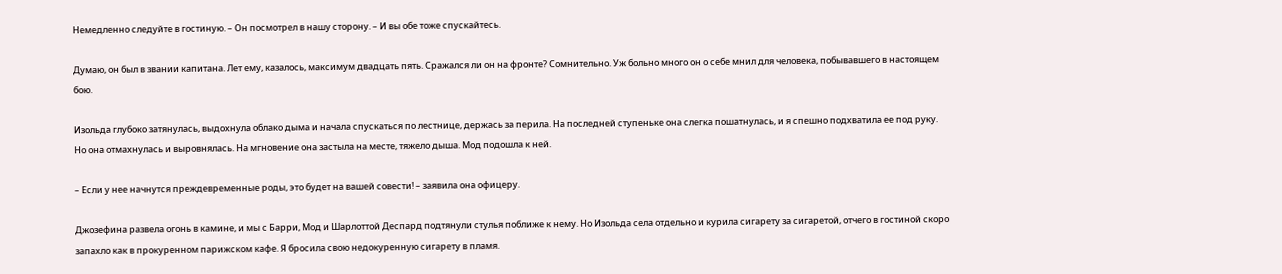Немедленно следуйте в гостиную. – Он посмотрел в нашу сторону. – И вы обе тоже спускайтесь.

Думаю, он был в звании капитана. Лет ему, казалось, максимум двадцать пять. Сражался ли он на фронте? Сомнительно. Уж больно много он о себе мнил для человека, побывавшего в настоящем бою.

Изольда глубоко затянулась, выдохнула облако дыма и начала спускаться по лестнице, держась за перила. На последней ступеньке она слегка пошатнулась, и я спешно подхватила ее под руку. Но она отмахнулась и выровнялась. На мгновение она застыла на месте, тяжело дыша. Мод подошла к ней.

– Если у нее начнутся преждевременные роды, это будет на вашей совести! – заявила она офицеру.

Джозефина развела огонь в камине, и мы с Барри, Мод и Шарлоттой Деспард подтянули стулья поближе к нему. Но Изольда села отдельно и курила сигарету за сигаретой, отчего в гостиной скоро запахло как в прокуренном парижском кафе. Я бросила свою недокуренную сигарету в пламя.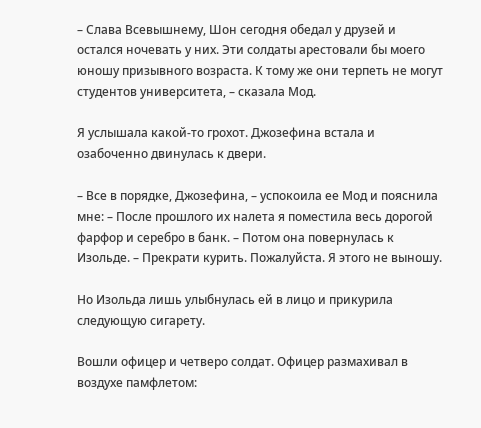– Слава Всевышнему, Шон сегодня обедал у друзей и остался ночевать у них. Эти солдаты арестовали бы моего юношу призывного возраста. К тому же они терпеть не могут студентов университета, – сказала Мод.

Я услышала какой-то грохот. Джозефина встала и озабоченно двинулась к двери.

– Все в порядке, Джозефина, – успокоила ее Мод и пояснила мне: – После прошлого их налета я поместила весь дорогой фарфор и серебро в банк. – Потом она повернулась к Изольде. – Прекрати курить. Пожалуйста. Я этого не выношу.

Но Изольда лишь улыбнулась ей в лицо и прикурила следующую сигарету.

Вошли офицер и четверо солдат. Офицер размахивал в воздухе памфлетом: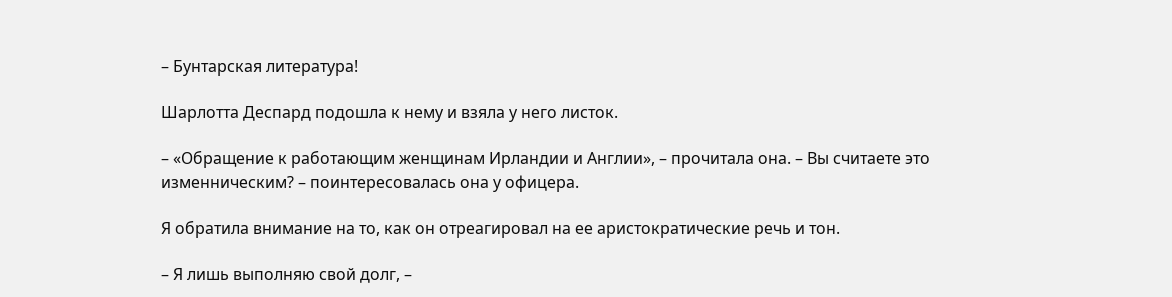– Бунтарская литература!

Шарлотта Деспард подошла к нему и взяла у него листок.

– «Обращение к работающим женщинам Ирландии и Англии», – прочитала она. – Вы считаете это изменническим? – поинтересовалась она у офицера.

Я обратила внимание на то, как он отреагировал на ее аристократические речь и тон.

– Я лишь выполняю свой долг, –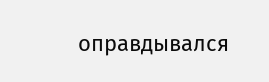оправдывался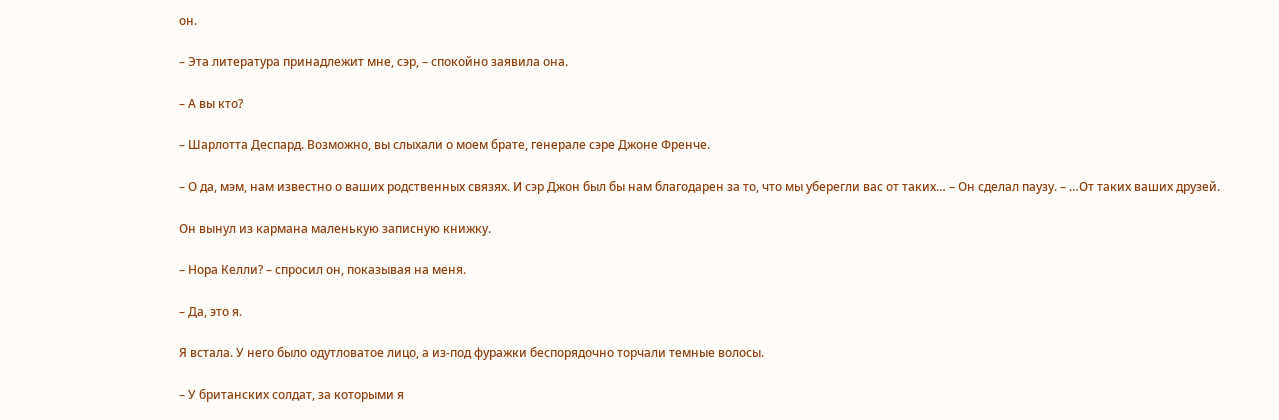он.

– Эта литература принадлежит мне, сэр, – спокойно заявила она.

– А вы кто?

– Шарлотта Деспард. Возможно, вы слыхали о моем брате, генерале сэре Джоне Френче.

– О да, мэм, нам известно о ваших родственных связях. И сэр Джон был бы нам благодарен за то, что мы уберегли вас от таких… – Он сделал паузу. – …От таких ваших друзей.

Он вынул из кармана маленькую записную книжку.

– Нора Келли? – спросил он, показывая на меня.

– Да, это я.

Я встала. У него было одутловатое лицо, а из-под фуражки беспорядочно торчали темные волосы.

– У британских солдат, за которыми я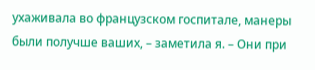ухаживала во французском госпитале, манеры были получше ваших, – заметила я. – Они при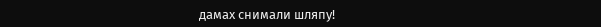дамах снимали шляпу!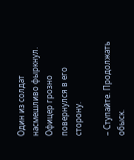Один из солдат насмешливо фыркнул. Офицер грозно повернулся в его сторону.

– Ступайте. Продолжать обыск.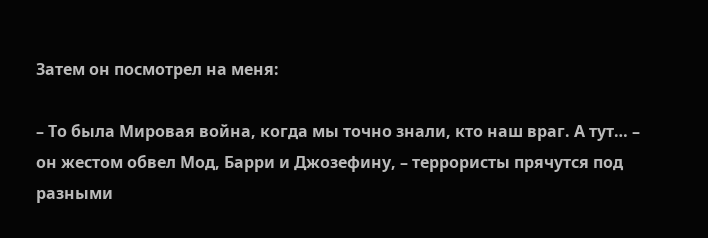Затем он посмотрел на меня:

– То была Мировая война, когда мы точно знали, кто наш враг. А тут… – он жестом обвел Мод, Барри и Джозефину, – террористы прячутся под разными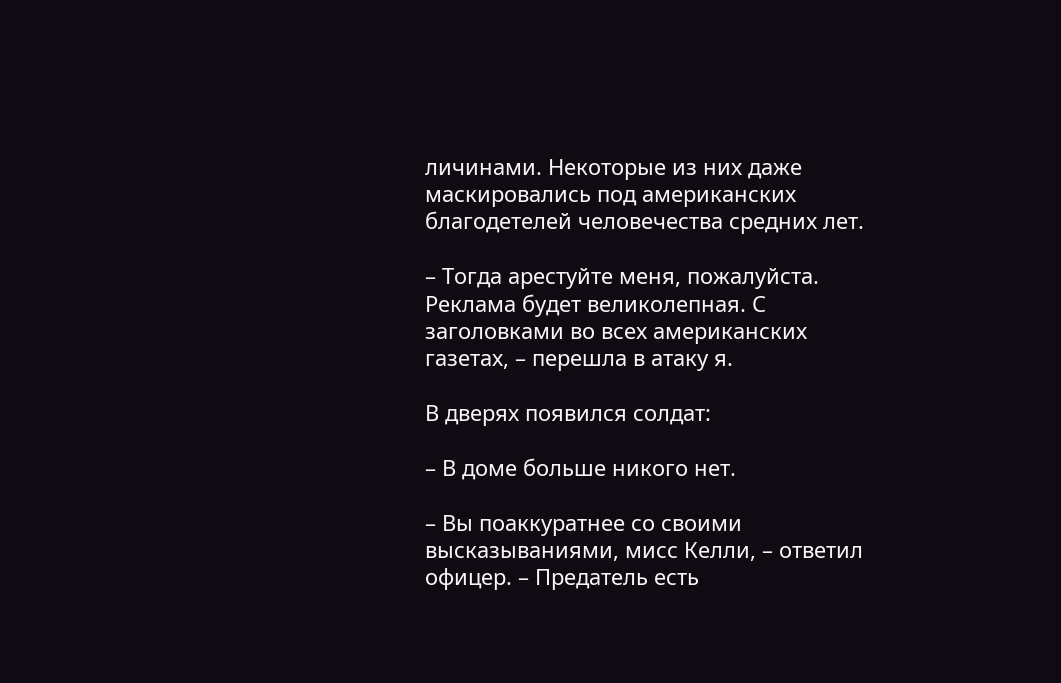личинами. Некоторые из них даже маскировались под американских благодетелей человечества средних лет.

– Тогда арестуйте меня, пожалуйста. Реклама будет великолепная. С заголовками во всех американских газетах, – перешла в атаку я.

В дверях появился солдат:

– В доме больше никого нет.

– Вы поаккуратнее со своими высказываниями, мисс Келли, – ответил офицер. – Предатель есть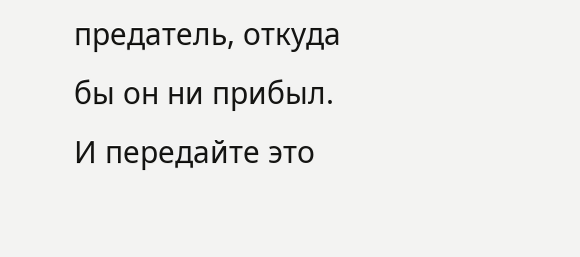предатель, откуда бы он ни прибыл. И передайте это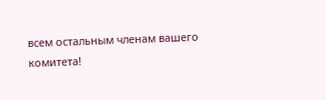всем остальным членам вашего комитета!